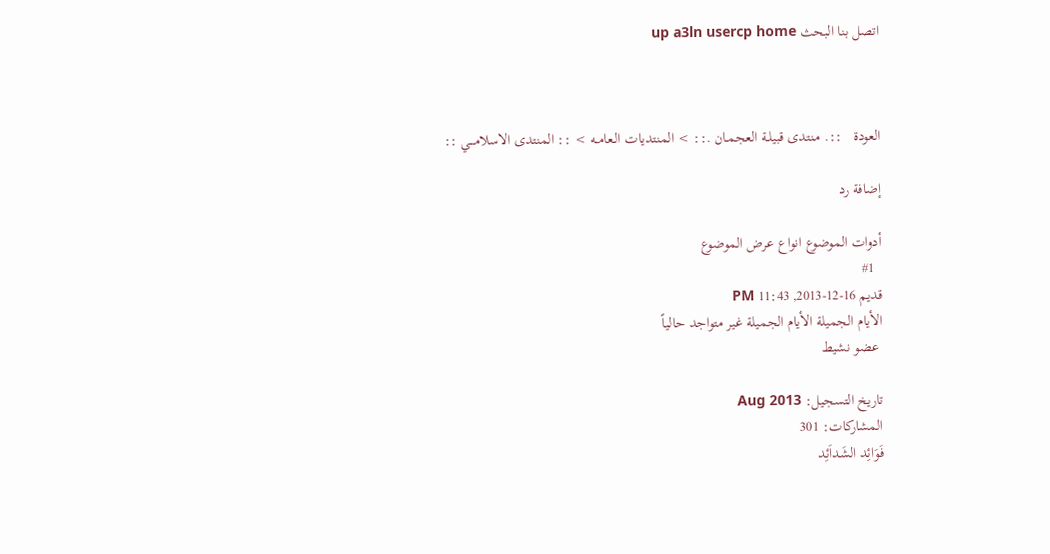اتصل بنا البحث up a3ln usercp home



العودة   ::. مـنتدى قبيلـة العجمـان .:: > المنتديات الـعامــه > :: المنتدى الاسلامـــي ::

إضافة رد

أدوات الموضوع انواع عرض الموضوع
  #1
قديم 16-12-2013, 11:43 PM
الأيام الجميلة الأيام الجميلة غير متواجد حالياً
 عضو نشيط

تاريخ التسجيل: Aug 2013
المشاركات: 301
فَوَائِد الشَداَئِد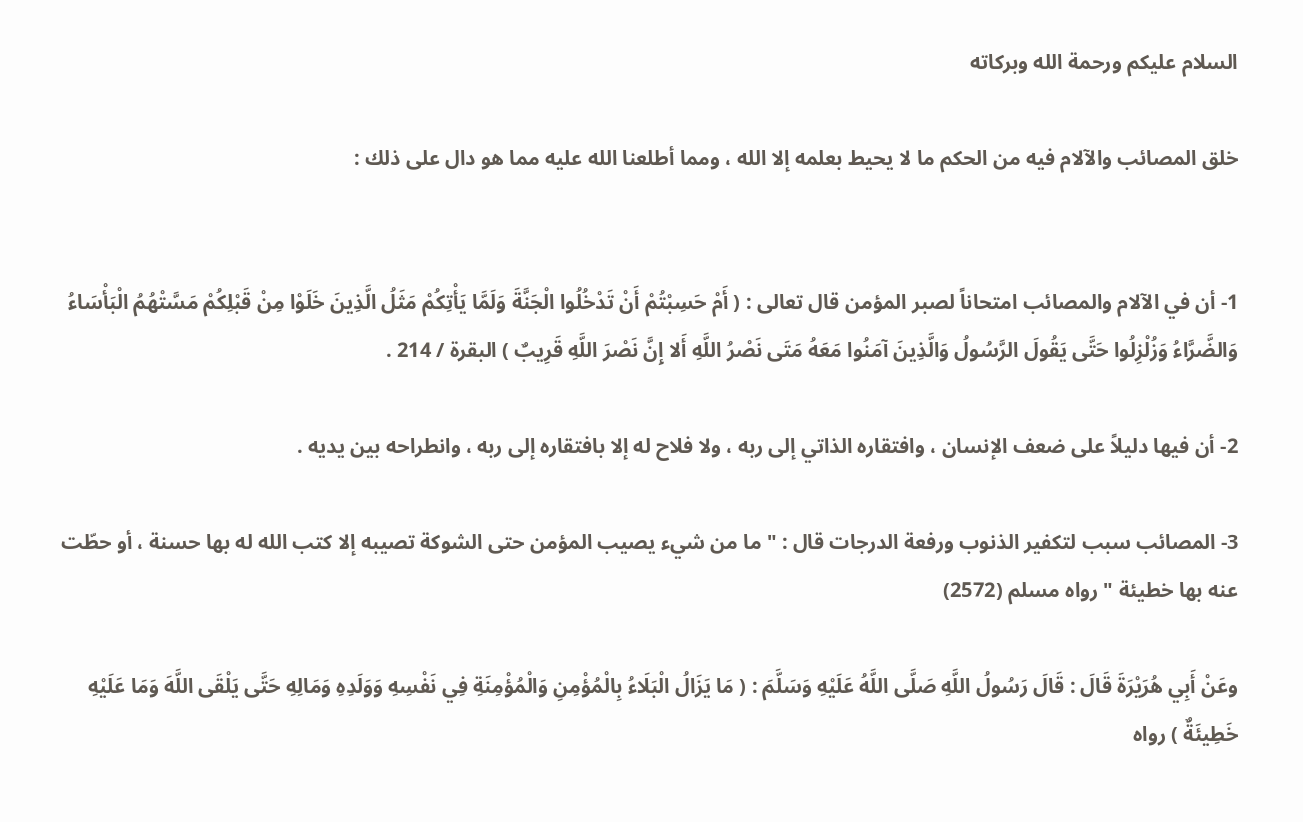السلام عليكم ورحمة الله وبركاته

خلق المصائب والآلام فيه من الحكم ما لا يحيط بعلمه إلا الله ، ومما أطلعنا الله عليه مما هو دال على ذلك :


1- أن في الآلام والمصائب امتحاناً لصبر المؤمن قال تعالى : ( أَمْ حَسِبْتُمْ أَنْ تَدْخُلُوا الْجَنَّةَ وَلَمَّا يَأْتِكُمْ مَثَلُ الَّذِينَ خَلَوْا مِنْ قَبْلِكُمْ مَسَّتْهُمُ الْبَأْسَاءُ وَالضَّرَّاءُ وَزُلْزِلُوا حَتَّى يَقُولَ الرَّسُولُ وَالَّذِينَ آمَنُوا مَعَهُ مَتَى نَصْرُ اللَّهِ أَلا إِنَّ نَصْرَ اللَّهِ قَرِيبٌ ) البقرة / 214 .

2- أن فيها دليلاً على ضعف الإنسان ، وافتقاره الذاتي إلى ربه ، ولا فلاح له إلا بافتقاره إلى ربه ، وانطراحه بين يديه .

3- المصائب سبب لتكفير الذنوب ورفعة الدرجات قال : " ما من شيء يصيب المؤمن حتى الشوكة تصيبه إلا كتب الله له بها حسنة ، أو حطّت عنه بها خطيئة " رواه مسلم (2572)

وعَنْ أَبِي هُرَيْرَةَ قَالَ : قَالَ رَسُولُ اللَّهِ صَلَّى اللَّهُ عَلَيْهِ وَسَلَّمَ : ( مَا يَزَالُ الْبَلَاءُ بِالْمُؤْمِنِ وَالْمُؤْمِنَةِ فِي نَفْسِهِ وَوَلَدِهِ وَمَالِهِ حَتَّى يَلْقَى اللَّهَ وَمَا عَلَيْهِ خَطِيئَةٌ ) رواه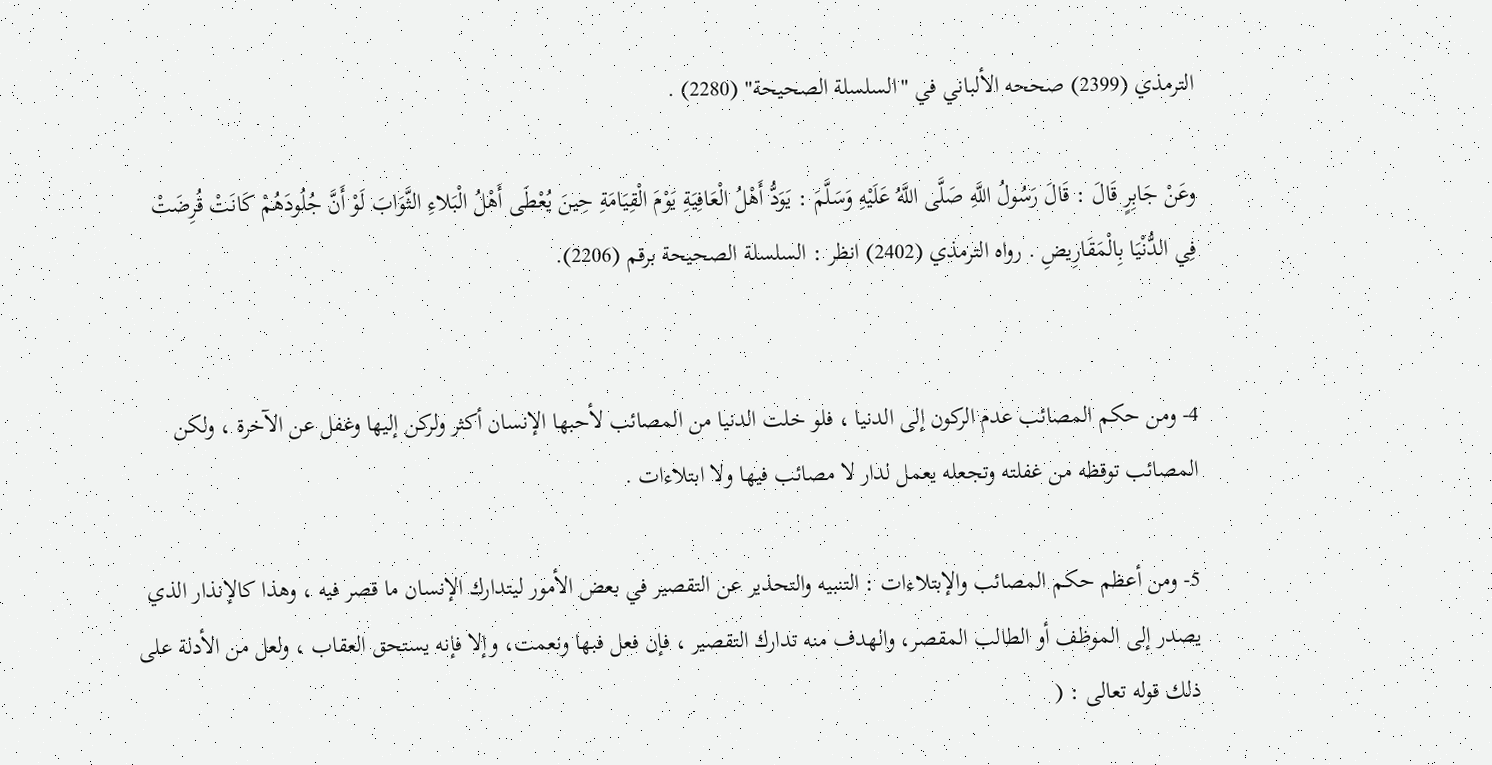الترمذي (2399) صححه الألباني في "السلسلة الصحيحة" (2280) .

وعَنْ جَابِرٍ قَالَ : قَالَ رَسُولُ اللَّهِ صَلَّى اللَّهُ عَلَيْهِ وَسَلَّمَ : يَوَدُّ أَهْلُ الْعَافِيَةِ يَوْمَ الْقِيَامَةِ حِينَ يُعْطَى أَهْلُ الْبَلاءِ الثَّوَابَ لَوْ أَنَّ جُلُودَهُمْ كَانَتْ قُرِضَتْ فِي الدُّنْيَا بِالْمَقَارِيضِ . رواه الترمذي (2402) انظر : السلسلة الصحيحة برقم (2206).


4- ومن حكم المصائب عدم الركون إلى الدنيا ، فلو خلت الدنيا من المصائب لأحبها الإنسان أكثر ولركن إليها وغفل عن الآخرة ، ولكن المصائب توقظه من غفلته وتجعله يعمل لدار لا مصائب فيها ولا ابتلاءات .

5- ومن أعظم حكم المصائب والإبتلاءات : التنبيه والتحذير عن التقصير في بعض الأمور ليتدارك الإنسان ما قصر فيه ، وهذا كالإنذار الذي يصدر إلى الموظف أو الطالب المقصر، والهدف منه تدارك التقصير ، فإن فعل فبها ونعمت، وإلا فإنه يستحق العقاب ، ولعل من الأدلة على ذلك قوله تعالى : (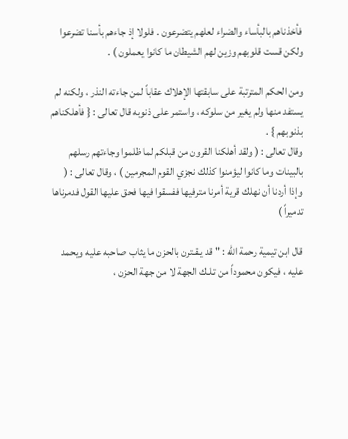فأخذناهم بالبأساء والضراء لعلهم يتضرعون . فلولا إذ جاءهم بأسنا تضرعوا ولكن قست قلوبهم وزين لهم الشيطان ما كانوا يعملون ) .

ومن الحكم المترتبة على سابقتها الإهلاك عقاباً لمن جاءته النذر ، ولكنه لم يستفد منها ولم يغير من سلوكه ، واستمر على ذنوبه قال تعالى : { فأهلكناهم بذنوبهم } .
وقال تعالى : ( ولقد أهلكنا القرون من قبلكم لما ظلموا وجاءتهم رسلهم بالبينات وما كانوا ليؤمنوا كذلك نجزي القوم المجرمين ) ، وقال تعالى : ( وإذا أردنا أن نهلك قرية أمرنا مترفيها ففسقوا فيها فحق عليها القول فدمرناها تدميراً )

قال ابن تيمية رحمة الله : " قد يـقـترن بالحزن ما يثاب صاحبه عليه ويحمد عليه ، فيكون محموداً من تـلـك الجهة لا من جهة الحزن ،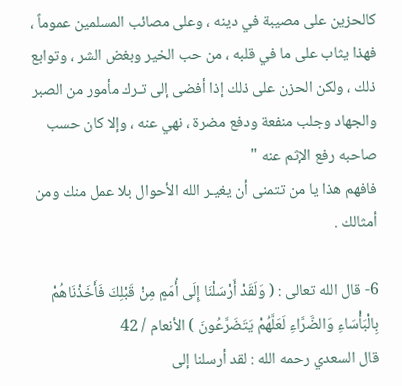كالحزين على مصيبة في دينه ، وعلى مصائب المسلمين عموماً ، فهذا يثاب على ما في قلبه ، من حب الخير وبغض الشر ، وتوابع ذلك ، ولكن الحزن على ذلك إذا أفضى إلى تـرك مأمور من الصبر والجهاد وجلب منفعة ودفع مضرة ، نهي عنه ، وإلا كان حسب صاحبه رفع الإثم عنه "
فافهم هذا يا من تتمنى أن يغيـر الله الأحوال بلا عمل منك ومن أمثالك .

6- قال الله تعالى : ( وَلَقَدْ أَرْسَلْنَا إِلَى أُمَمٍ مِنْ قَبْلِكَ فَأَخَذْنَاهُمْ بِالْبَأْسَاءِ وَالضَّرَّاءِ لَعَلَّهُمْ يَتَضَرَّعُونَ ) الأنعام / 42
قال السعدي رحمه الله : لقد أرسلنا إلى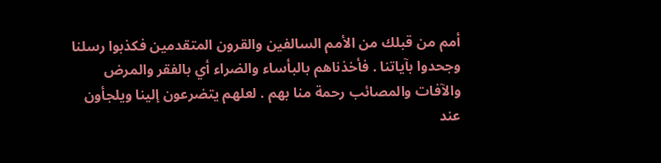أمم من قبلك من الأمم السالفين والقرون المتقدمين فكذبوا رسلنا وجحدوا بآياتنا . فأخذناهم بالبأساء والضراء أي بالفقر والمرض والآفات والمصائب رحمة منا بهم . لعلهم يتضرعون إلينا ويلجأون عند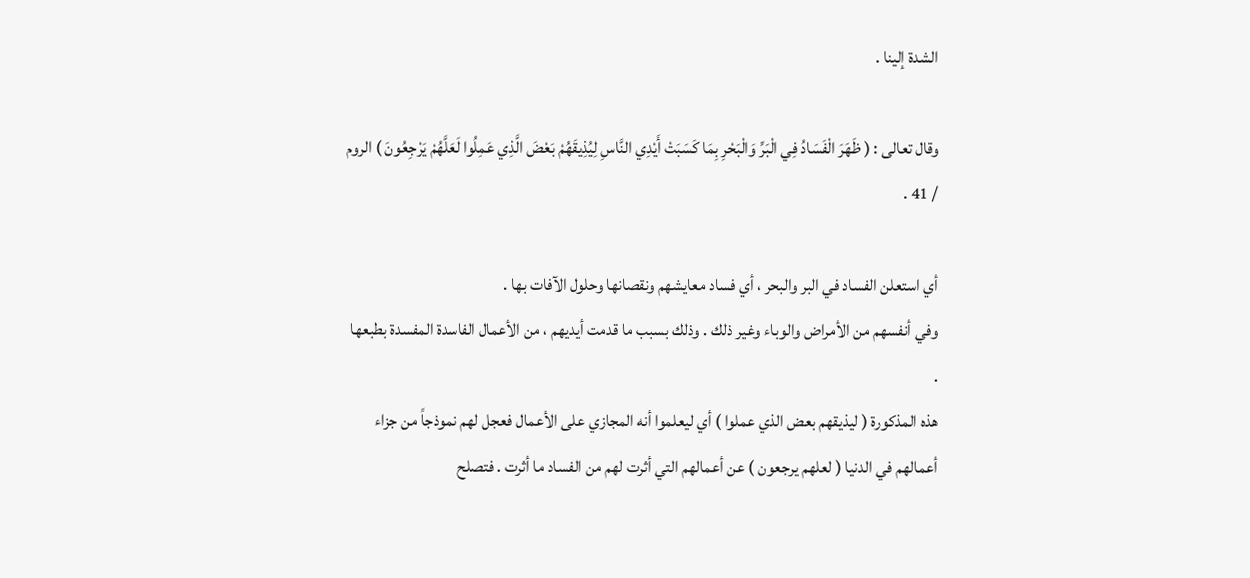الشدة إلينا .

وقال تعالى : ( ظَهَرَ الْفَسَادُ فِي الْبَرِّ وَالْبَحْرِ بِمَا كَسَبَتْ أَيْدِي النَّاسِ لِيُذِيقَهُمْ بَعْضَ الَّذِي عَمِلُوا لَعَلَّهُمْ يَرْجِعُونَ ) الروم / 41 .

أي استعلن الفساد في البر والبحر ، أي فساد معايشهم ونقصانها وحلول الآفات بها .
وفي أنفسهم من الأمراض والوباء وغير ذلك . وذلك بسبب ما قدمت أيديهم ، من الأعمال الفاسدة المفسدة بطبعها .
هذه المذكورة ( ليذيقهم بعض الذي عملوا ) أي ليعلموا أنه المجازي على الأعمال فعجل لهم نموذجاً من جزاء أعمالهم في الدنيا ( لعلهم يرجعون ) عن أعمالهم التي أثرت لهم من الفساد ما أثرت . فتصلح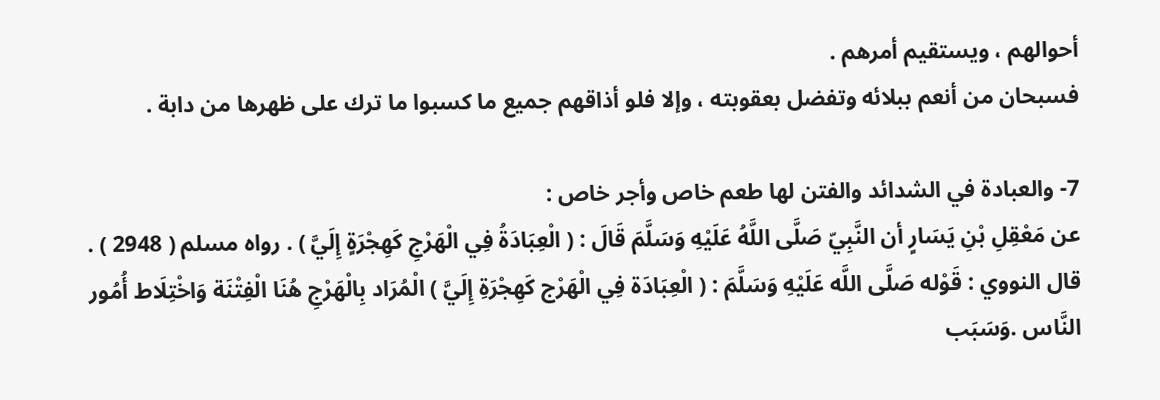أحوالهم ، ويستقيم أمرهم .
فسبحان من أنعم ببلائه وتفضل بعقوبته ، وإلا فلو أذاقهم جميع ما كسبوا ما ترك على ظهرها من دابة .

7- والعبادة في الشدائد والفتن لها طعم خاص وأجر خاص :
عن مَعْقِلِ بْنِ يَسَارٍ أن النَّبِيّ صَلَّى اللَّهُ عَلَيْهِ وَسَلَّمَ قَالَ : ( الْعِبَادَةُ فِي الْهَرْجِ كَهِجْرَةٍ إِلَيَّ ) . رواه مسلم ( 2948 ) .
قال النووي : قَوْله صَلَّى اللَّه عَلَيْهِ وَسَلَّمَ : ( الْعِبَادَة فِي الْهَرْج كَهِجْرَةِ إِلَيَّ ) الْمُرَاد بِالْهَرْجِ هُنَا الْفِتْنَة وَاخْتِلَاط أُمُور النَّاس .وَسَبَب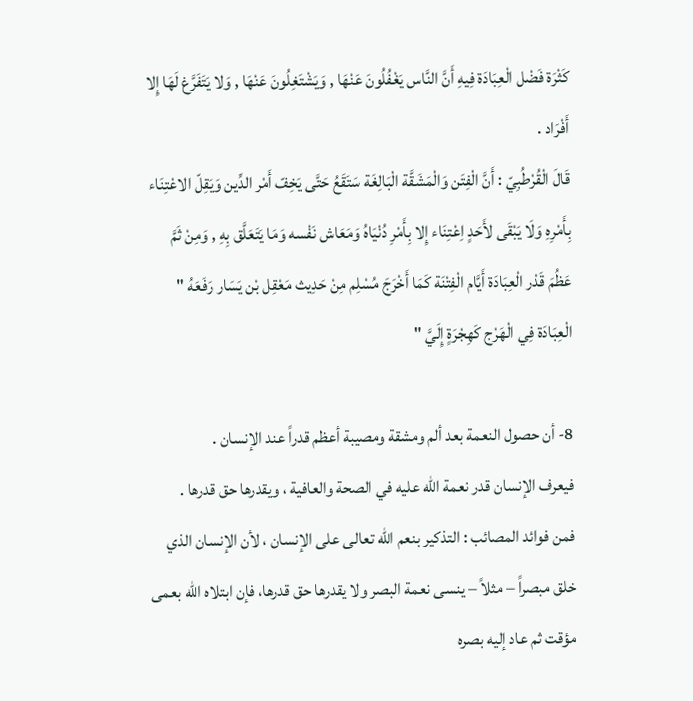كَثْرَة فَضْل الْعِبَادَة فِيهِ أَنَّ النَّاس يَغْفُلُونَ عَنْهَا , وَيَشْتَغِلُونَ عَنْهَا , وَلا يَتَفَرَّغ لَهَا إِلا أَفْرَاد .
قَالَ الْقُرْطُبِيّ : أَنَّ الْفِتَن وَالْمَشَقَّة الْبَالِغَة سَتَقَعُ حَتَّى يَخِفّ أَمْر الدِّين وَيَقِلّ الاعْتِنَاء بِأَمْرِهِ وَلَا يَبْقَى لأَحَدٍ اِعْتِنَاء إِلا بِأَمْرِ دُنْيَاهُ وَمَعَاش نَفْسه وَمَا يَتَعَلَّق بِهِ , وَمِنْ ثَمَّ عَظُمَ قَدْر الْعِبَادَة أَيَّام الْفِتْنَة كَمَا أَخْرَجَ مُسْلِم مِنْ حَدِيث مَعْقِل بْن يَسَار رَفَعَهُ " الْعِبَادَة فِي الْهَرْج كَهِجْرَةٍ إِلَيَّ "

8- أن حصول النعمة بعد ألم ومشقة ومصيبة أعظم قدراً عند الإنسان .
فيعرف الإنسان قدر نعمة الله عليه في الصحة والعافية ، ويقدرها حق قدرها .
فمن فوائد المصائب : التذكير بنعم الله تعالى على الإنسان ، لأن الإنسان الذي خلق مبصراً – مثلاً – ينسى نعمة البصر ولا يقدرها حق قدرها، فإن ابتلاه الله بعمى مؤقت ثم عاد إليه بصره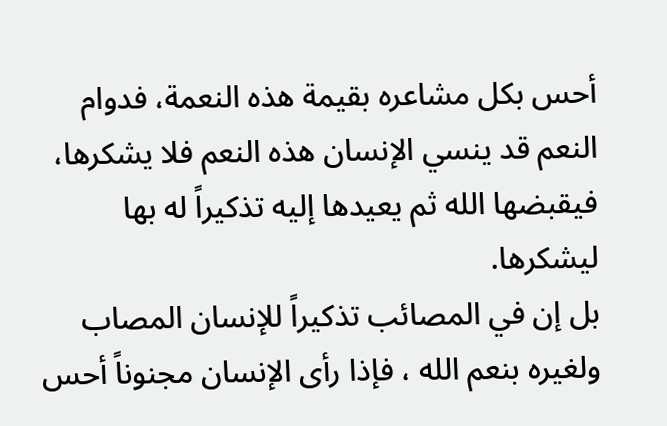أحس بكل مشاعره بقيمة هذه النعمة، فدوام النعم قد ينسي الإنسان هذه النعم فلا يشكرها، فيقبضها الله ثم يعيدها إليه تذكيراً له بها ليشكرها.
بل إن في المصائب تذكيراً للإنسان المصاب ولغيره بنعم الله ، فإذا رأى الإنسان مجنوناً أحس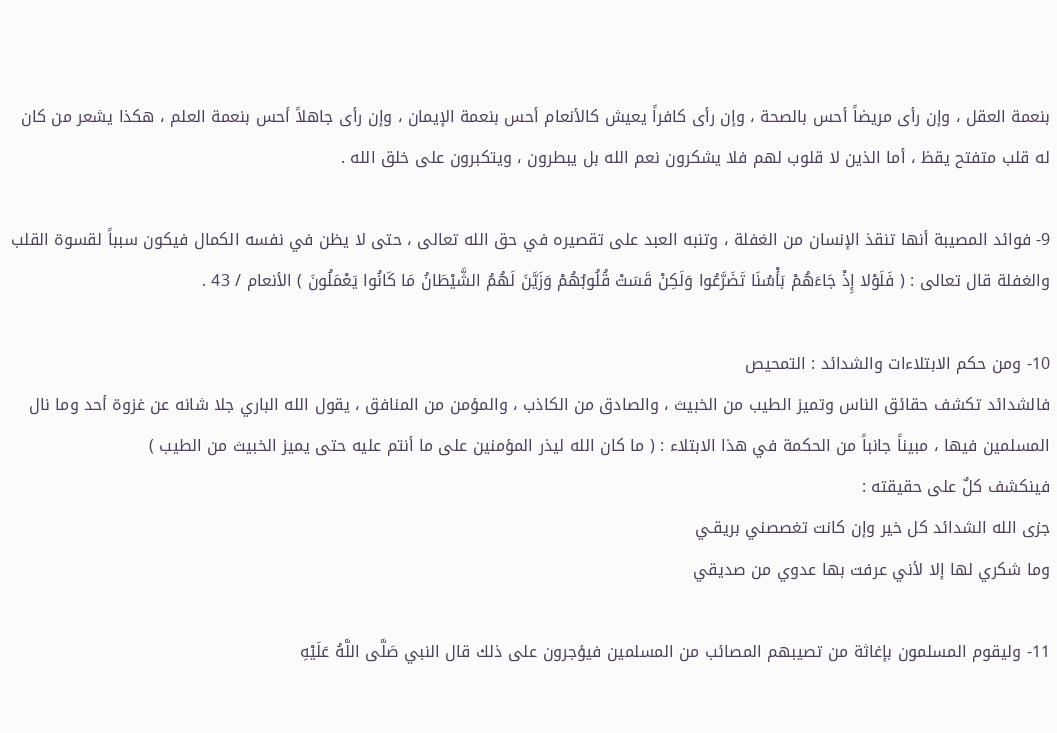بنعمة العقل ، وإن رأى مريضاً أحس بالصحة ، وإن رأى كافراً يعيش كالأنعام أحس بنعمة الإيمان ، وإن رأى جاهلاً أحس بنعمة العلم ، هكذا يشعر من كان له قلب متفتح يقظ ، أما الذين لا قلوب لهم فلا يشكرون نعم الله بل يبطرون ، ويتكبرون على خلق الله .

9- فوائد المصيبة أنها تنقذ الإنسان من الغفلة ، وتنبه العبد على تقصيره في حق الله تعالى ، حتى لا يظن في نفسه الكمال فيكون سبباً لقسوة القلب والغفلة قال تعالى : ( فَلَوْلا إِذْ جَاءَهُمْ بَأْسُنَا تَضَرَّعُوا وَلَكِنْ قَسَتْ قُلُوبُهُمْ وَزَيَّنَ لَهُمُ الشَّيْطَانُ مَا كَانُوا يَعْمَلُونَ ) الأنعام / 43 .

10- ومن حكم الابتلاءات والشدائد : التمحيص
فالشدائد تكشف حقائق الناس وتميز الطيب من الخبيث ، والصادق من الكاذب ، والمؤمن من المنافق ، يقول الله الباري جلا شانه عن غزوة أحد وما نال المسلمين فيها ، مبيناً جانباً من الحكمة في هذا الابتلاء : ( ما كان الله ليذر المؤمنين على ما أنتم عليه حتى يميز الخبيث من الطيب )
فينكشف كلٌ على حقيقته :
جزى الله الشدائد كل خير وإن كانت تغصصني بريقـي
وما شكري لها إلا لأني عرفت بها عدوي من صديقي

11- وليقوم المسلمون بإغاثة من تصيبهم المصائب من المسلمين فيؤجرون على ذلك قال النبي صَلَّى اللَّهُ عَلَيْهِ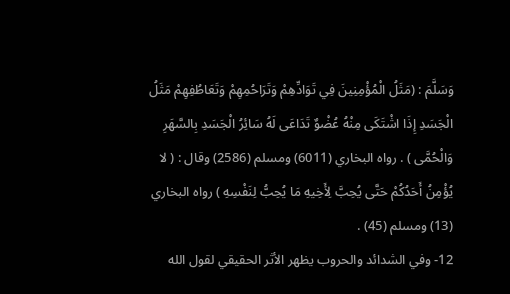وَسَلَّمَ : (مَثَلُ الْمُؤْمِنِينَ فِي تَوَادِّهِمْ وَتَرَاحُمِهِمْ وَتَعَاطُفِهِمْ مَثَلُ الْجَسَدِ إِذَا اشْتَكَى مِنْهُ عُضْوٌ تَدَاعَى لَهُ سَائِرُ الْجَسَدِ بِالسَّهَرِ وَالْحُمَّى ) . رواه البخاري (6011) ومسلم (2586) وقال : ( لا يُؤْمِنُ أَحَدُكُمْ حَتَّى يُحِبَّ لِأَخِيهِ مَا يُحِبُّ لِنَفْسِهِ ) رواه البخاري (13) ومسلم (45) .
12- وفي الشدائد والحروب يظهر الأثر الحقيقي لقول الله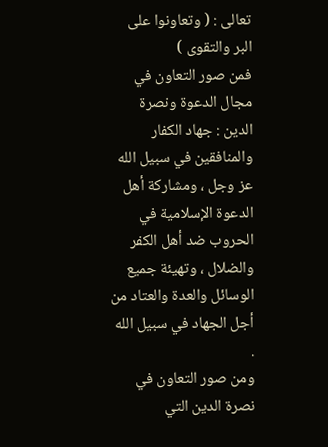تعالى : ( وتعاونوا على البر والتقوى )
فمن صور التعاون في مجال الدعوة ونصرة الدين : جهاد الكفار والمنافقين في سبيل الله عز وجل ، ومشاركة أهل الدعوة الإسلامية في الحروب ضد أهل الكفر والضلال ، وتهيئة جميع الوسائل والعدة والعتاد من أجل الجهاد في سبيل الله .
ومن صور التعاون في نصرة الدين التي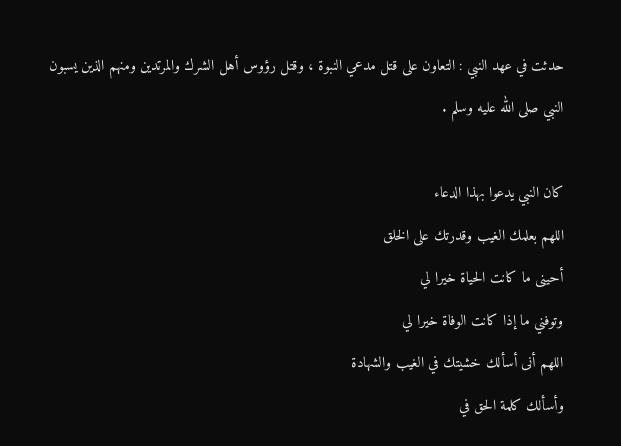حدثت في عهد النبي : التعاون على قتل مدعي النبوة ، وقتل رؤوس أهل الشرك والمرتدين ومنهم الذين يسبون النبي صلى الله عليه وسلم .

كان النبي يدعوا بهذا الدعاء
اللهم بعلمك الغيب وقدرتك على الخلق
أحينى ما كانت الحياة خيرا لي
وتوفني ما إذا كانت الوفاة خيرا لي
اللهم أنى أسألك خشيتك في الغيب والشهادة
وأسألك كلمة الحق في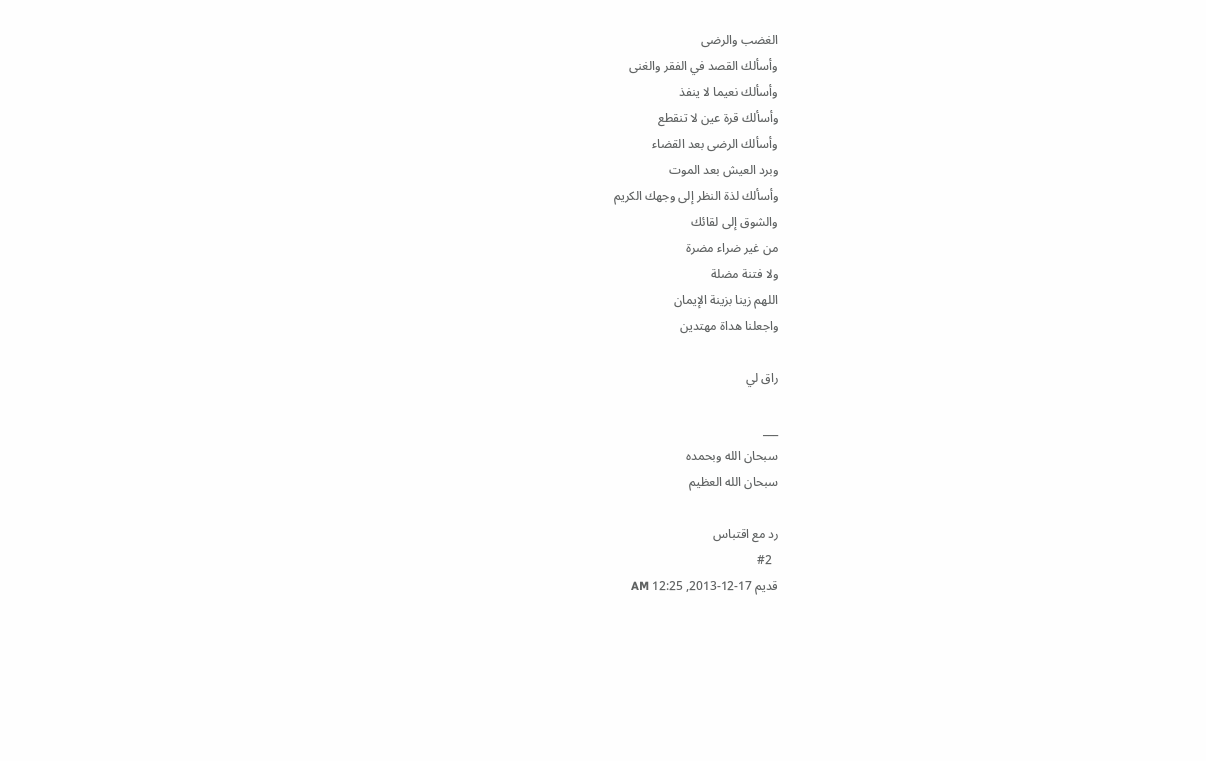الغضب والرضى
وأسألك القصد في الفقر والغنى
وأسألك نعيما لا ينفذ
وأسألك قرة عين لا تنقطع
وأسألك الرضى بعد القضاء
وبرد العيش بعد الموت
وأسألك لذة النظر إلى وجهك الكريم
والشوق إلى لقائك
من غير ضراء مضرة
ولا فتنة مضلة
اللهم زينا بزينة الإيمان
واجعلنا هداة مهتدين

راق لي

___
سبحان الله وبحمده
سبحان الله العظيم

رد مع اقتباس
  #2
قديم 17-12-2013, 12:25 AM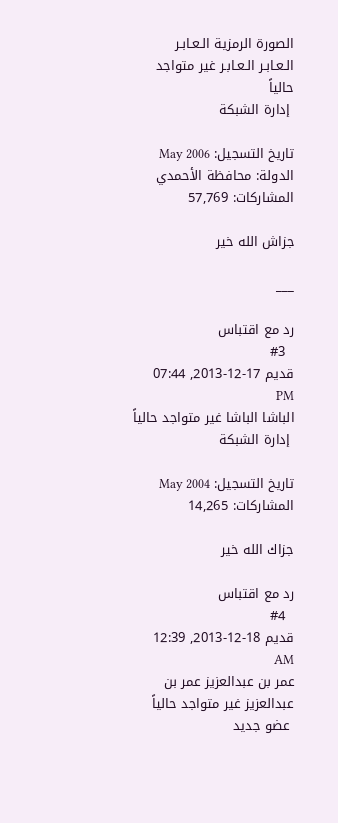الصورة الرمزية الـعـابـر
الـعـابـر الـعـابـر غير متواجد حالياً
 إدارة الشبكة

تاريخ التسجيل: May 2006
الدولة: محافظة الأحمدي
المشاركات: 57,769

جزاش الله خير

___

رد مع اقتباس
  #3
قديم 17-12-2013, 07:44 PM
الباشا الباشا غير متواجد حالياً
 إدارة الشبكة

تاريخ التسجيل: May 2004
المشاركات: 14,265

جزاك الله خير

رد مع اقتباس
  #4
قديم 18-12-2013, 12:39 AM
عمر بن عبدالعزيز عمر بن عبدالعزيز غير متواجد حالياً
 عضو جديد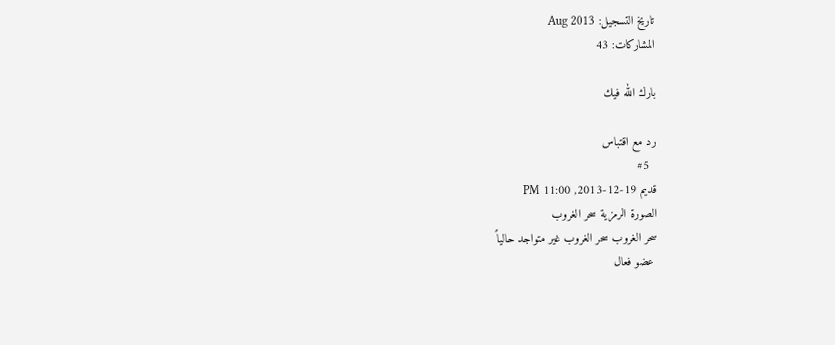تاريخ التسجيل: Aug 2013
المشاركات: 43

بارك الله فيك

رد مع اقتباس
  #5
قديم 19-12-2013, 11:00 PM
الصورة الرمزية سحر الغروب
سحر الغروب سحر الغروب غير متواجد حالياً
 عضو فعال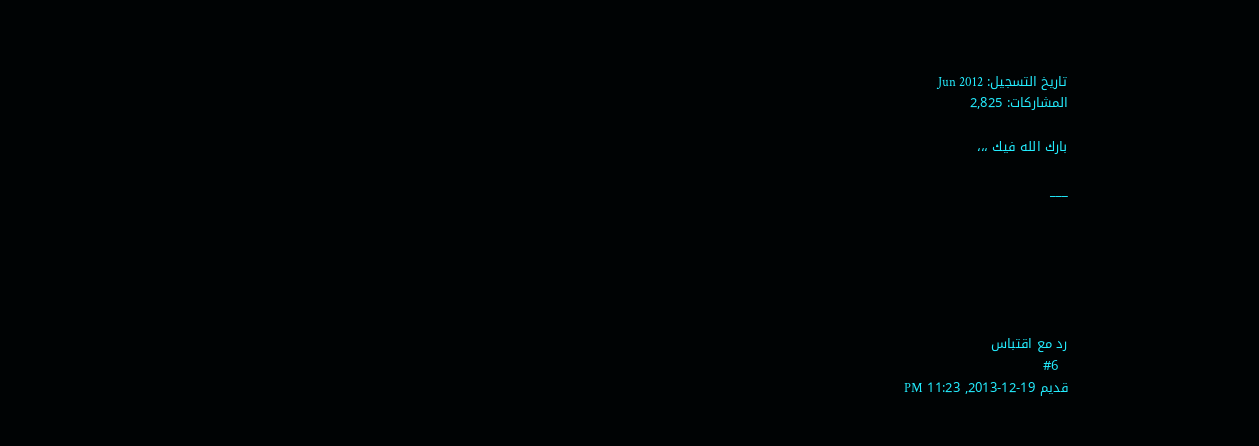تاريخ التسجيل: Jun 2012
المشاركات: 2,825

بارك الله فيك ،،،

___






رد مع اقتباس
  #6
قديم 19-12-2013, 11:23 PM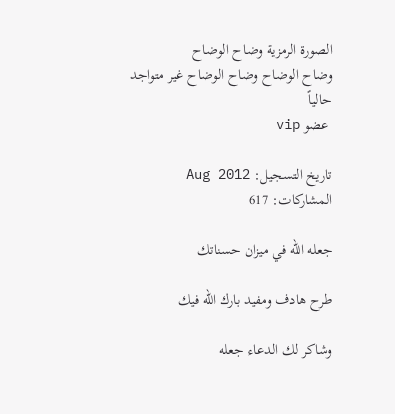الصورة الرمزية وضاح الوضاح
وضاح الوضاح وضاح الوضاح غير متواجد حالياً
 عضو vip

تاريخ التسجيل: Aug 2012
المشاركات: 617

جعله الله في ميزان حسناتك

طرح هادف ومفيد بارك الله فيك

وشاكر لك الدعاء جعله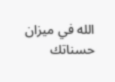الله في ميزان حسناتك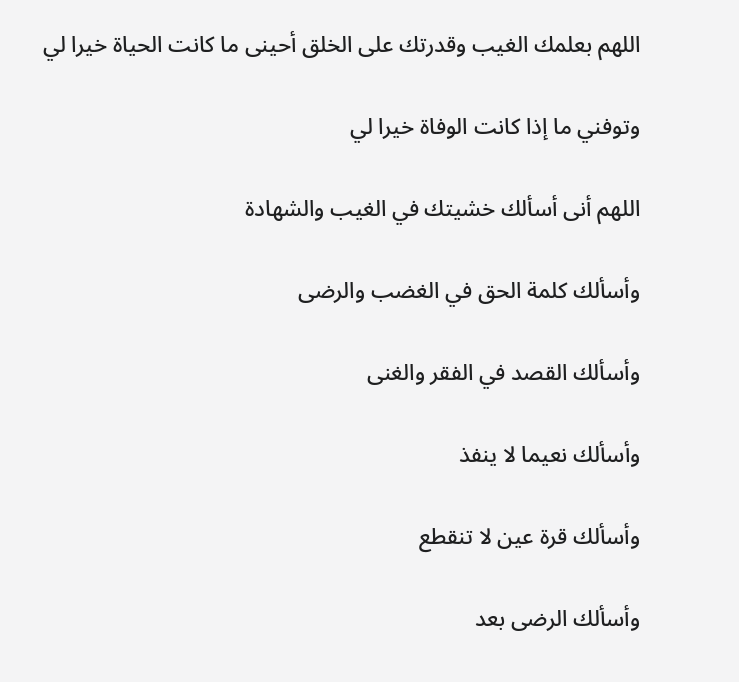اللهم بعلمك الغيب وقدرتك على الخلق أحينى ما كانت الحياة خيرا لي

وتوفني ما إذا كانت الوفاة خيرا لي

اللهم أنى أسألك خشيتك في الغيب والشهادة

وأسألك كلمة الحق في الغضب والرضى

وأسألك القصد في الفقر والغنى

وأسألك نعيما لا ينفذ

وأسألك قرة عين لا تنقطع

وأسألك الرضى بعد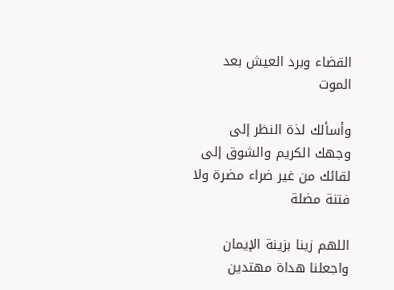القضاء وبرد العيش بعد الموت

وأسألك لذة النظر إلى وجهك الكريم والشوق إلى لقائك من غير ضراء مضرة ولا فتنة مضلة

اللهم زينا بزينة الإيمان واجعلنا هداة مهتدين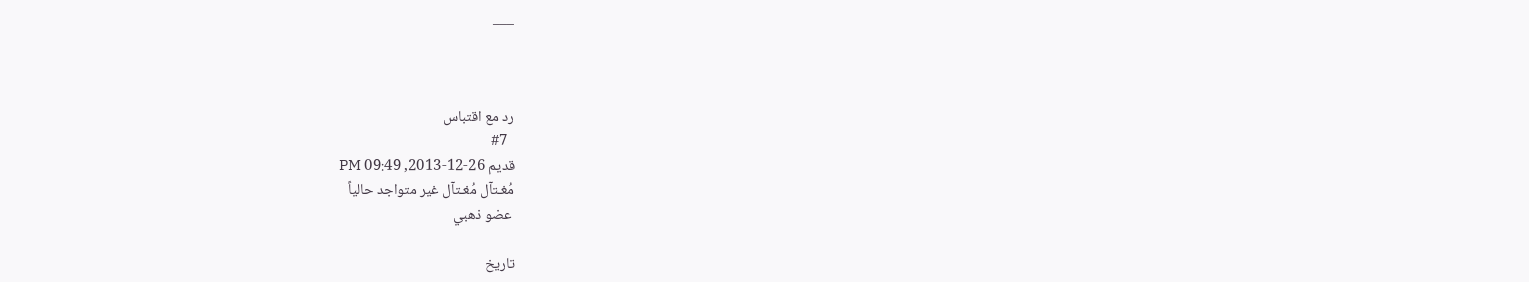___



رد مع اقتباس
  #7
قديم 26-12-2013, 09:49 PM
مُغـتآل مُغـتآل غير متواجد حالياً
 عضو ذهبي

تاريخ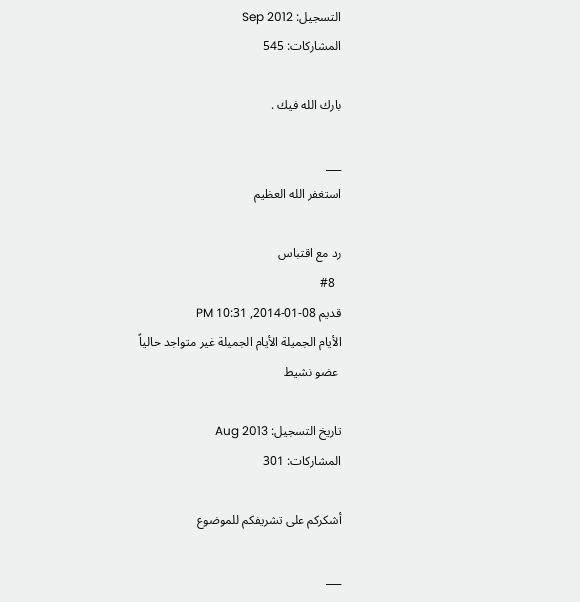التسجيل: Sep 2012
المشاركات: 545

بارك الله فيك .

___
استغفر الله العظيم

رد مع اقتباس
  #8
قديم 08-01-2014, 10:31 PM
الأيام الجميلة الأيام الجميلة غير متواجد حالياً
 عضو نشيط

تاريخ التسجيل: Aug 2013
المشاركات: 301

أشكركم على تشريفكم للموضوع

___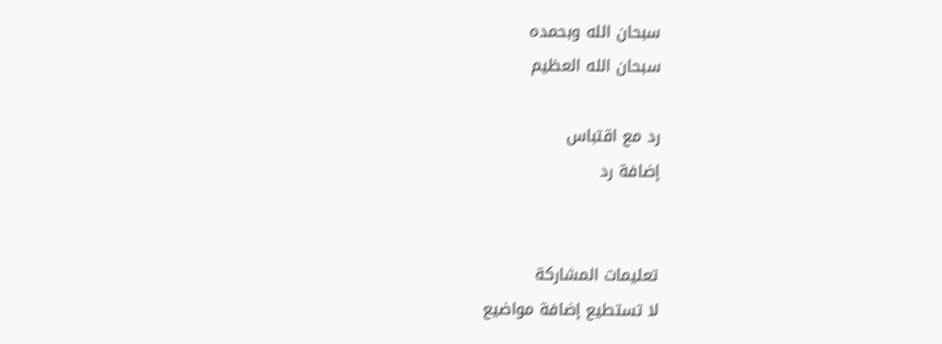سبحان الله وبحمده
سبحان الله العظيم

رد مع اقتباس
إضافة رد


تعليمات المشاركة
لا تستطيع إضافة مواضيع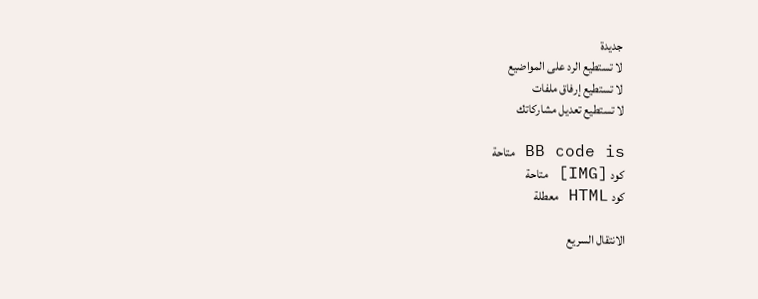جديدة
لا تستطيع الرد على المواضيع
لا تستطيع إرفاق ملفات
لا تستطيع تعديل مشاركاتك

BB code is متاحة
كود [IMG] متاحة
كود HTML معطلة

الانتقال السريع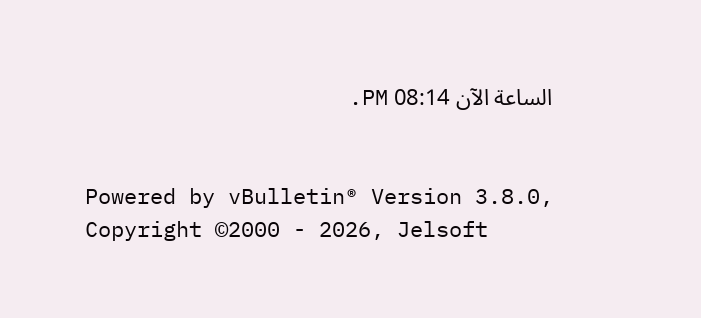الساعة الآن 08:14 PM.


Powered by vBulletin® Version 3.8.0, Copyright ©2000 - 2026, Jelsoft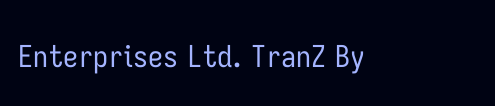Enterprises Ltd. TranZ By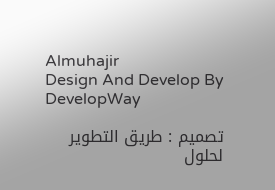Almuhajir
Design And Develop By DevelopWay

تصميم : طريق التطوير
لحلول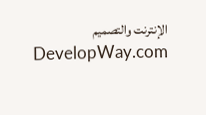الإنترنت والتصميم DevelopWay.com